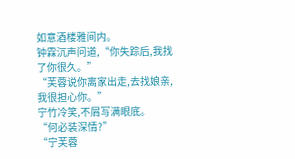如意酒楼雅间内。
钟霖沉声问道,“你失踪后,我找了你很久。”
“芙蓉说你离家出走,去找娘亲,我很担心你。”
宁竹冷笑,不屑写满眼底。
“何必装深情?”
“宁芙蓉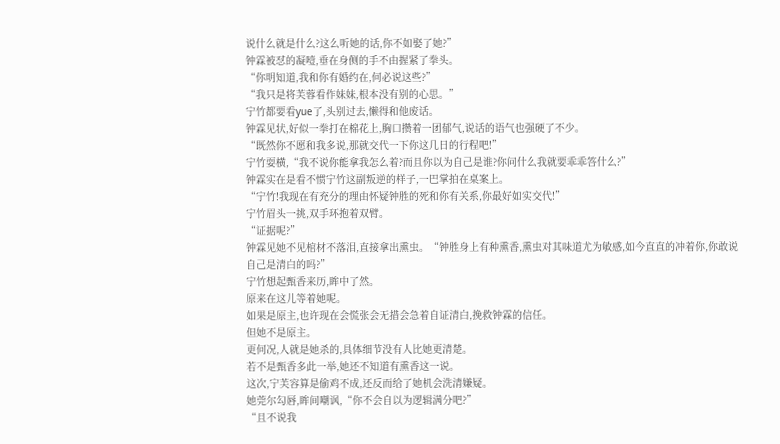说什么就是什么?这么听她的话,你不如娶了她?”
钟霖被怼的凝噎,垂在身侧的手不由握紧了拳头。
“你明知道,我和你有婚约在,何必说这些?”
“我只是将芙蓉看作妹妹,根本没有别的心思。”
宁竹都要看yue了,头别过去,懒得和他废话。
钟霖见状,好似一拳打在棉花上,胸口攒着一团郁气,说话的语气也强硬了不少。
“既然你不愿和我多说,那就交代一下你这几日的行程吧!”
宁竹耍横,“我不说你能拿我怎么着?而且你以为自己是谁?你问什么我就要乖乖答什么?”
钟霖实在是看不惯宁竹这副叛逆的样子,一巴掌拍在桌案上。
“宁竹!我现在有充分的理由怀疑钟胜的死和你有关系,你最好如实交代!”
宁竹眉头一挑,双手环抱着双臂。
“证据呢?”
钟霖见她不见棺材不落泪,直接拿出熏虫。“钟胜身上有种熏香,熏虫对其味道尤为敏感,如今直直的冲着你,你敢说自己是清白的吗?”
宁竹想起甄香来历,眸中了然。
原来在这儿等着她呢。
如果是原主,也许现在会慌张会无措会急着自证清白,挽救钟霖的信任。
但她不是原主。
更何况,人就是她杀的,具体细节没有人比她更清楚。
若不是甄香多此一举,她还不知道有熏香这一说。
这次,宁芙容算是偷鸡不成,还反而给了她机会洗清嫌疑。
她莞尔勾唇,眸间嘲讽,“你不会自以为逻辑满分吧?”
“且不说我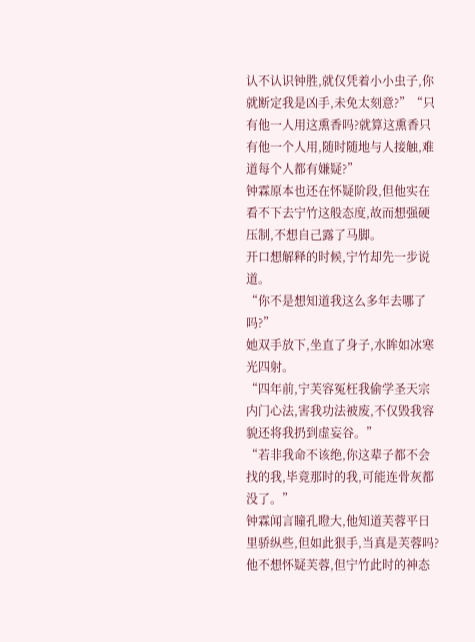认不认识钟胜,就仅凭着小小虫子,你就断定我是凶手,未免太刻意?”“只有他一人用这熏香吗?就算这熏香只有他一个人用,随时随地与人接触,难道每个人都有嫌疑?”
钟霖原本也还在怀疑阶段,但他实在看不下去宁竹这般态度,故而想强硬压制,不想自己露了马脚。
开口想解释的时候,宁竹却先一步说道。
“你不是想知道我这么多年去哪了吗?”
她双手放下,坐直了身子,水眸如冰寒光四射。
“四年前,宁芙容冤枉我偷学圣天宗内门心法,害我功法被废,不仅毁我容貌还将我扔到虚妄谷。”
“若非我命不该绝,你这辈子都不会找的我,毕竟那时的我,可能连骨灰都没了。”
钟霖闻言瞳孔瞪大,他知道芙蓉平日里骄纵些,但如此狠手,当真是芙蓉吗?
他不想怀疑芙蓉,但宁竹此时的神态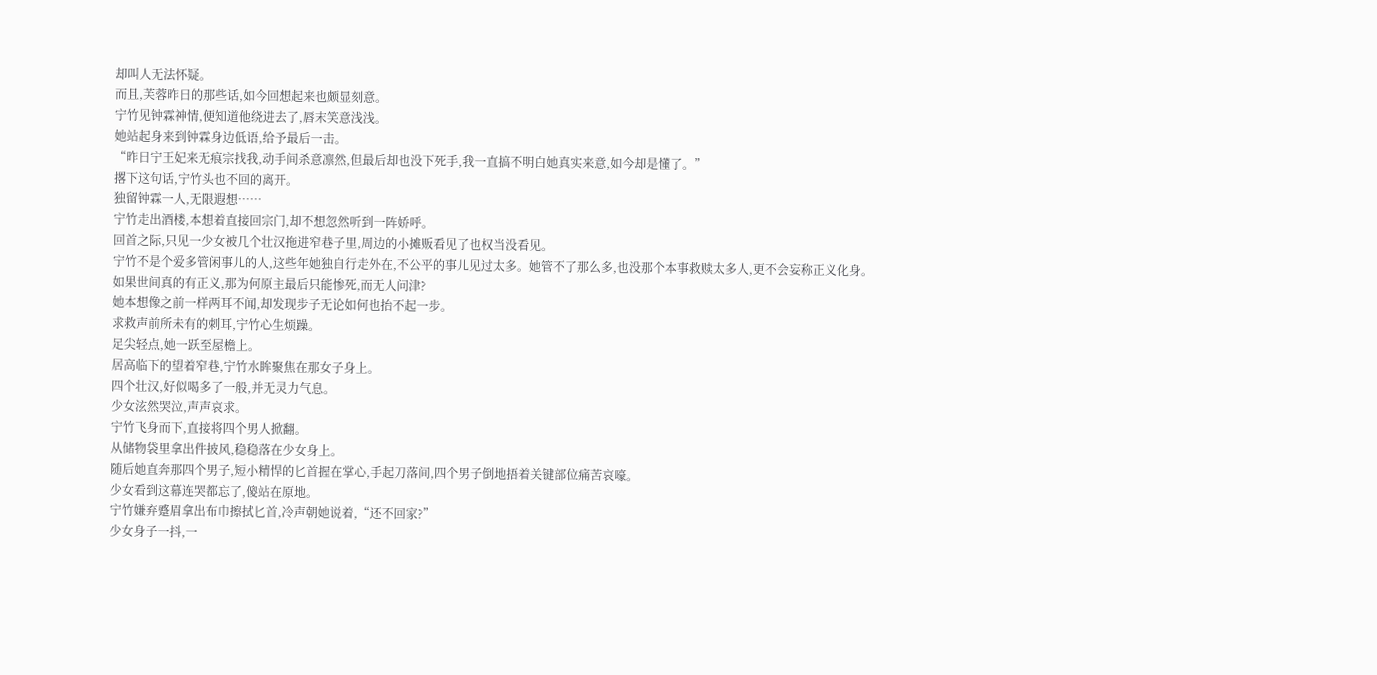却叫人无法怀疑。
而且,芙蓉昨日的那些话,如今回想起来也颇显刻意。
宁竹见钟霖神情,便知道他绕进去了,唇末笑意浅浅。
她站起身来到钟霖身边低语,给予最后一击。
“昨日宁王妃来无痕宗找我,动手间杀意凛然,但最后却也没下死手,我一直搞不明白她真实来意,如今却是懂了。”
撂下这句话,宁竹头也不回的离开。
独留钟霖一人,无限遐想……
宁竹走出酒楼,本想着直接回宗门,却不想忽然听到一阵娇呼。
回首之际,只见一少女被几个壮汉拖进窄巷子里,周边的小摊贩看见了也权当没看见。
宁竹不是个爱多管闲事儿的人,这些年她独自行走外在,不公平的事儿见过太多。她管不了那么多,也没那个本事救赎太多人,更不会妄称正义化身。
如果世间真的有正义,那为何原主最后只能惨死,而无人问津?
她本想像之前一样两耳不闻,却发现步子无论如何也抬不起一步。
求救声前所未有的刺耳,宁竹心生烦躁。
足尖轻点,她一跃至屋檐上。
居高临下的望着窄巷,宁竹水眸聚焦在那女子身上。
四个壮汉,好似喝多了一般,并无灵力气息。
少女泫然哭泣,声声哀求。
宁竹飞身而下,直接将四个男人掀翻。
从储物袋里拿出件披风,稳稳落在少女身上。
随后她直奔那四个男子,短小精悍的匕首握在掌心,手起刀落间,四个男子倒地捂着关键部位痛苦哀嚎。
少女看到这幕连哭都忘了,傻站在原地。
宁竹嫌弃蹙眉拿出布巾擦拭匕首,冷声朝她说着,“还不回家?”
少女身子一抖,一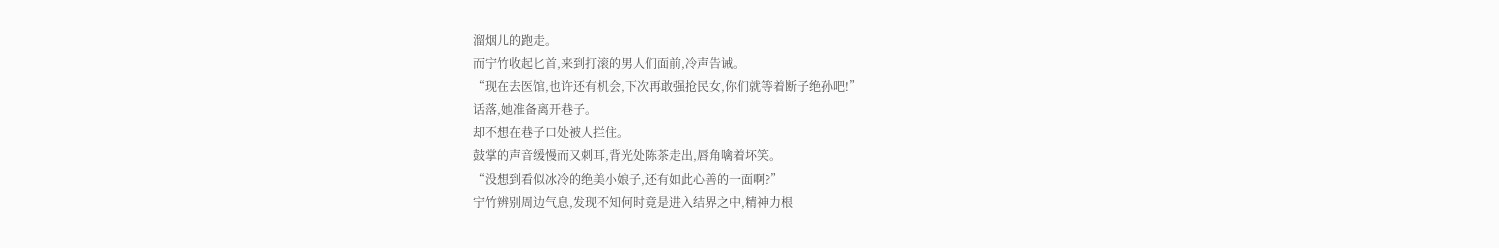溜烟儿的跑走。
而宁竹收起匕首,来到打滚的男人们面前,冷声告诫。
“现在去医馆,也许还有机会,下次再敢强抢民女,你们就等着断子绝孙吧!”
话落,她准备离开巷子。
却不想在巷子口处被人拦住。
鼓掌的声音缓慢而又刺耳,背光处陈茶走出,唇角噙着坏笑。
“没想到看似冰冷的绝美小娘子,还有如此心善的一面啊?”
宁竹辨别周边气息,发现不知何时竟是进入结界之中,精神力根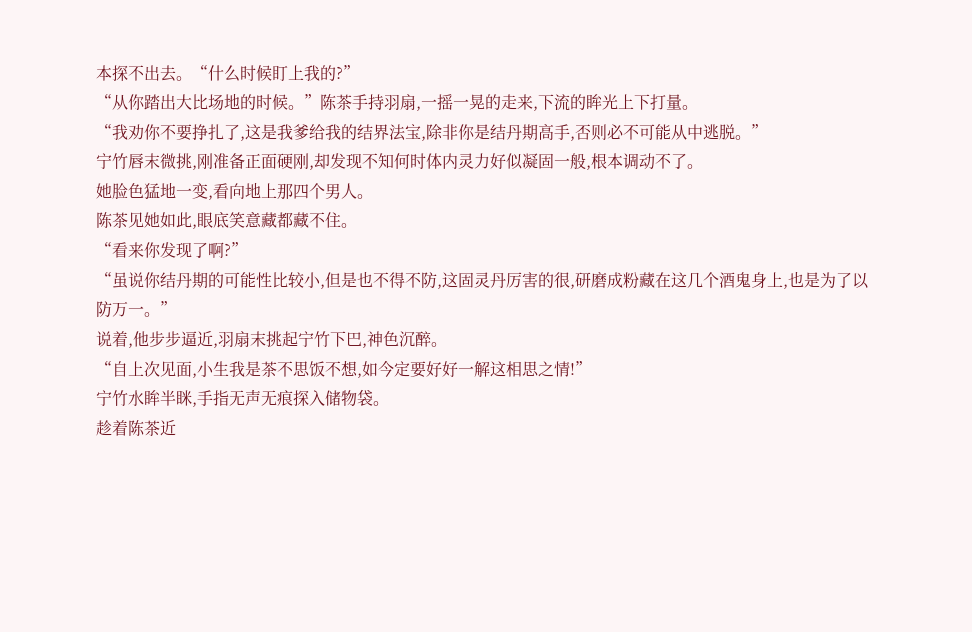本探不出去。“什么时候盯上我的?”
“从你踏出大比场地的时候。”陈茶手持羽扇,一摇一晃的走来,下流的眸光上下打量。
“我劝你不要挣扎了,这是我爹给我的结界法宝,除非你是结丹期高手,否则必不可能从中逃脱。”
宁竹唇末微挑,刚准备正面硬刚,却发现不知何时体内灵力好似凝固一般,根本调动不了。
她脸色猛地一变,看向地上那四个男人。
陈茶见她如此,眼底笑意藏都藏不住。
“看来你发现了啊?”
“虽说你结丹期的可能性比较小,但是也不得不防,这固灵丹厉害的很,研磨成粉藏在这几个酒鬼身上,也是为了以防万一。”
说着,他步步逼近,羽扇末挑起宁竹下巴,神色沉醉。
“自上次见面,小生我是茶不思饭不想,如今定要好好一解这相思之情!”
宁竹水眸半眯,手指无声无痕探入储物袋。
趁着陈茶近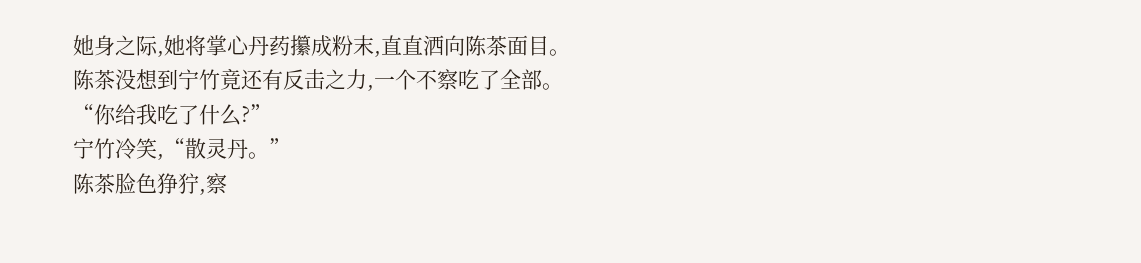她身之际,她将掌心丹药攥成粉末,直直洒向陈茶面目。
陈茶没想到宁竹竟还有反击之力,一个不察吃了全部。
“你给我吃了什么?”
宁竹冷笑,“散灵丹。”
陈茶脸色狰狞,察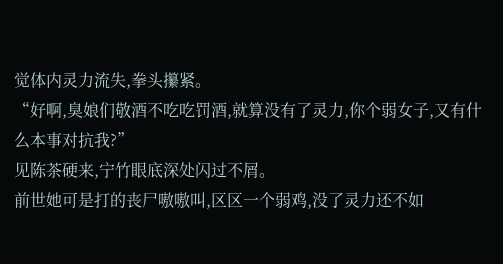觉体内灵力流失,拳头攥紧。
“好啊,臭娘们敬酒不吃吃罚酒,就算没有了灵力,你个弱女子,又有什么本事对抗我?”
见陈茶硬来,宁竹眼底深处闪过不屑。
前世她可是打的丧尸嗷嗷叫,区区一个弱鸡,没了灵力还不如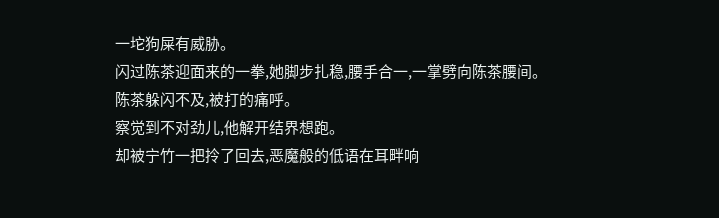一坨狗屎有威胁。
闪过陈茶迎面来的一拳,她脚步扎稳,腰手合一,一掌劈向陈茶腰间。
陈茶躲闪不及,被打的痛呼。
察觉到不对劲儿,他解开结界想跑。
却被宁竹一把拎了回去,恶魔般的低语在耳畔响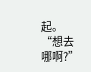起。
“想去哪啊?”